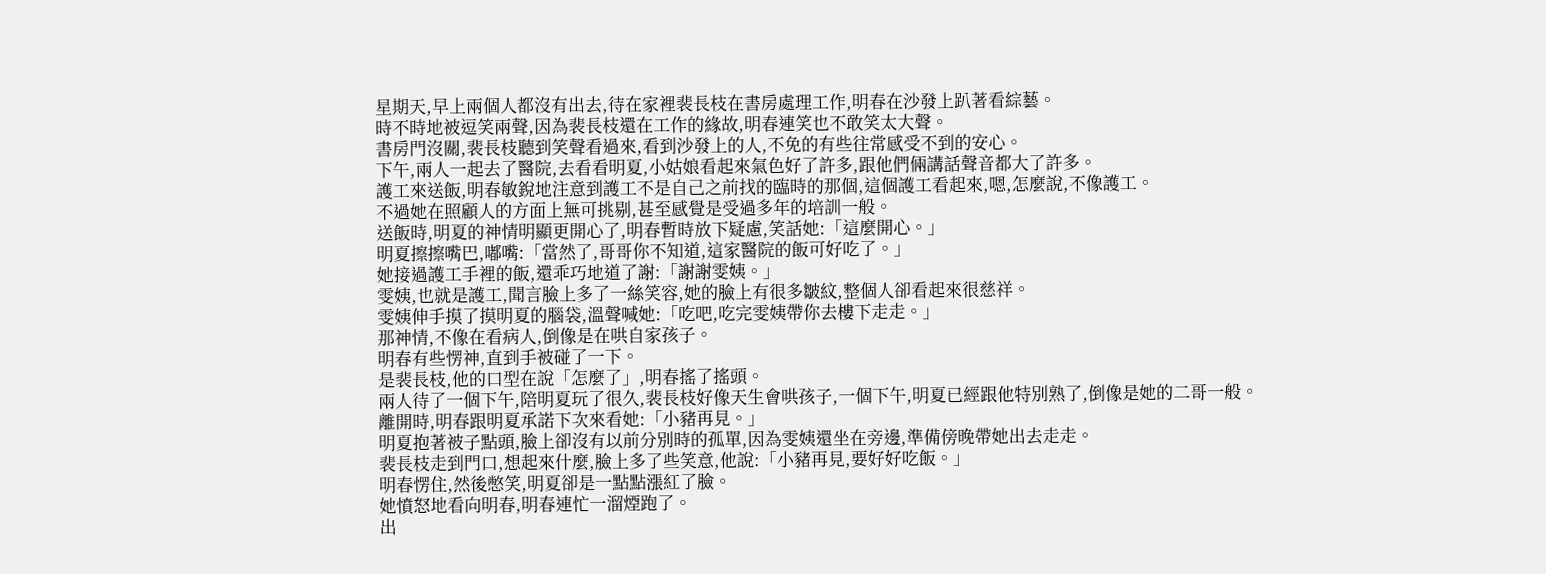星期天,早上兩個人都沒有出去,待在家裡裴長枝在書房處理工作,明春在沙發上趴著看綜藝。
時不時地被逗笑兩聲,因為裴長枝還在工作的緣故,明春連笑也不敢笑太大聲。
書房門沒關,裴長枝聽到笑聲看過來,看到沙發上的人,不免的有些往常感受不到的安心。
下午,兩人一起去了醫院,去看看明夏,小姑娘看起來氣色好了許多,跟他們倆講話聲音都大了許多。
護工來送飯,明春敏銳地注意到護工不是自己之前找的臨時的那個,這個護工看起來,嗯,怎麼說,不像護工。
不過她在照顧人的方面上無可挑剔,甚至感覺是受過多年的培訓一般。
送飯時,明夏的神情明顯更開心了,明春暫時放下疑慮,笑話她:「這麼開心。」
明夏擦擦嘴巴,嘟嘴:「當然了,哥哥你不知道,這家醫院的飯可好吃了。」
她接過護工手裡的飯,還乖巧地道了謝:「謝謝雯姨。」
雯姨,也就是護工,聞言臉上多了一絲笑容,她的臉上有很多皺紋,整個人卻看起來很慈祥。
雯姨伸手摸了摸明夏的腦袋,溫聲喊她:「吃吧,吃完雯姨帶你去樓下走走。」
那神情,不像在看病人,倒像是在哄自家孩子。
明春有些愣神,直到手被碰了一下。
是裴長枝,他的口型在說「怎麼了」,明春搖了搖頭。
兩人待了一個下午,陪明夏玩了很久,裴長枝好像天生會哄孩子,一個下午,明夏已經跟他特別熟了,倒像是她的二哥一般。
離開時,明春跟明夏承諾下次來看她:「小豬再見。」
明夏抱著被子點頭,臉上卻沒有以前分別時的孤單,因為雯姨還坐在旁邊,準備傍晚帶她出去走走。
裴長枝走到門口,想起來什麼,臉上多了些笑意,他說:「小豬再見,要好好吃飯。」
明春愣住,然後憋笑,明夏卻是一點點漲紅了臉。
她憤怒地看向明春,明春連忙一溜煙跑了。
出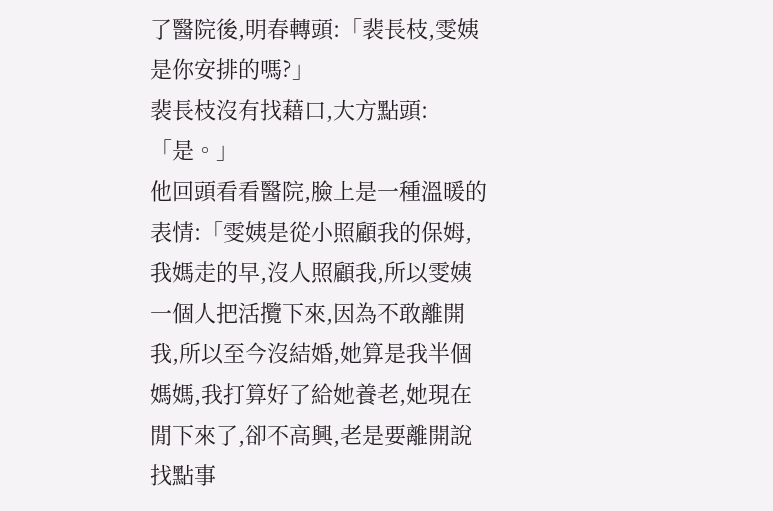了醫院後,明春轉頭:「裴長枝,雯姨是你安排的嗎?」
裴長枝沒有找藉口,大方點頭:「是。」
他回頭看看醫院,臉上是一種溫暖的表情:「雯姨是從小照顧我的保姆,我媽走的早,沒人照顧我,所以雯姨一個人把活攬下來,因為不敢離開我,所以至今沒結婚,她算是我半個媽媽,我打算好了給她養老,她現在閒下來了,卻不高興,老是要離開說找點事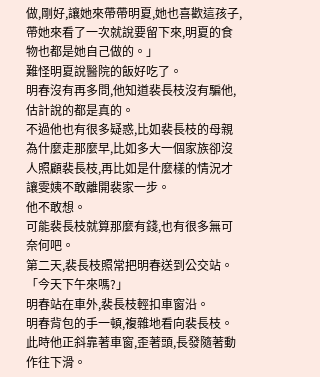做,剛好,讓她來帶帶明夏,她也喜歡這孩子,帶她來看了一次就說要留下來,明夏的食物也都是她自己做的。」
難怪明夏說醫院的飯好吃了。
明春沒有再多問,他知道裴長枝沒有騙他,估計說的都是真的。
不過他也有很多疑惑,比如裴長枝的母親為什麼走那麼早,比如多大一個家族卻沒人照顧裴長枝,再比如是什麼樣的情況才讓雯姨不敢離開裴家一步。
他不敢想。
可能裴長枝就算那麼有錢,也有很多無可奈何吧。
第二天,裴長枝照常把明春送到公交站。
「今天下午來嗎?」
明春站在車外,裴長枝輕扣車窗沿。
明春背包的手一頓,複雜地看向裴長枝。
此時他正斜靠著車窗,歪著頭,長發隨著動作往下滑。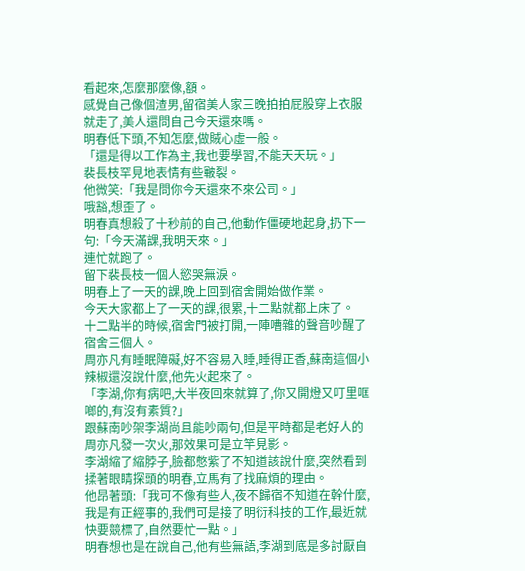看起來,怎麼那麼像,額。
感覺自己像個渣男,留宿美人家三晚拍拍屁股穿上衣服就走了,美人還問自己今天還來嗎。
明春低下頭,不知怎麼,做賊心虛一般。
「還是得以工作為主,我也要學習,不能天天玩。」
裴長枝罕見地表情有些皸裂。
他微笑:「我是問你今天還來不來公司。」
哦豁,想歪了。
明春真想殺了十秒前的自己,他動作僵硬地起身,扔下一句:「今天滿課,我明天來。」
連忙就跑了。
留下裴長枝一個人慾哭無淚。
明春上了一天的課,晚上回到宿舍開始做作業。
今天大家都上了一天的課,很累,十二點就都上床了。
十二點半的時候,宿舍門被打開,一陣嘈雜的聲音吵醒了宿舍三個人。
周亦凡有睡眠障礙,好不容易入睡,睡得正香,蘇南這個小辣椒還沒說什麼,他先火起來了。
「李湖,你有病吧,大半夜回來就算了,你又開燈又叮里哐啷的,有沒有素質?」
跟蘇南吵架李湖尚且能吵兩句,但是平時都是老好人的周亦凡發一次火,那效果可是立竿見影。
李湖縮了縮脖子,臉都憋紫了不知道該說什麼,突然看到揉著眼睛探頭的明春,立馬有了找麻煩的理由。
他昂著頭:「我可不像有些人,夜不歸宿不知道在幹什麼,我是有正經事的,我們可是接了明衍科技的工作,最近就快要競標了,自然要忙一點。」
明春想也是在說自己,他有些無語,李湖到底是多討厭自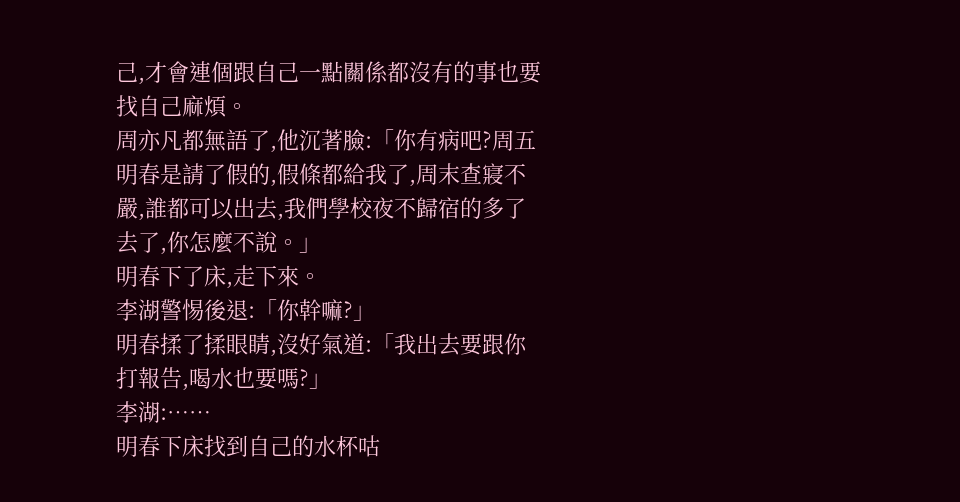己,才會連個跟自己一點關係都沒有的事也要找自己麻煩。
周亦凡都無語了,他沉著臉:「你有病吧?周五明春是請了假的,假條都給我了,周末查寢不嚴,誰都可以出去,我們學校夜不歸宿的多了去了,你怎麼不說。」
明春下了床,走下來。
李湖警惕後退:「你幹嘛?」
明春揉了揉眼睛,沒好氣道:「我出去要跟你打報告,喝水也要嗎?」
李湖:……
明春下床找到自己的水杯咕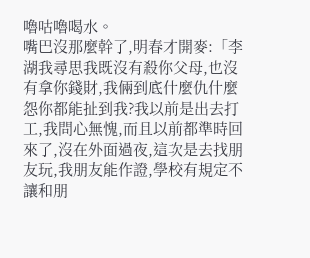嚕咕嚕喝水。
嘴巴沒那麼幹了,明春才開麥:「李湖我尋思我既沒有殺你父母,也沒有拿你錢財,我倆到底什麼仇什麼怨你都能扯到我?我以前是出去打工,我問心無愧,而且以前都準時回來了,沒在外面過夜,這次是去找朋友玩,我朋友能作證,學校有規定不讓和朋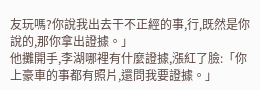友玩嗎?你說我出去干不正經的事,行,既然是你說的,那你拿出證據。」
他攤開手,李湖哪裡有什麼證據,漲紅了臉:「你上豪車的事都有照片,還問我要證據。」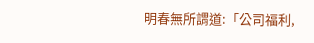明春無所謂道:「公司福利,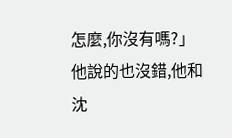怎麼,你沒有嗎?」
他說的也沒錯,他和沈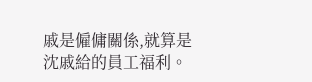戚是僱傭關係,就算是沈戚給的員工福利。